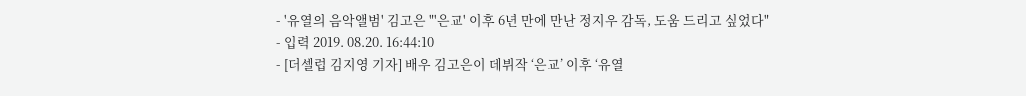- '유열의 음악앨범' 김고은 "'은교' 이후 6년 만에 만난 정지우 감독, 도움 드리고 싶었다"
- 입력 2019. 08.20. 16:44:10
- [더셀럽 김지영 기자] 배우 김고은이 데뷔작 ‘은교’ 이후 ‘유열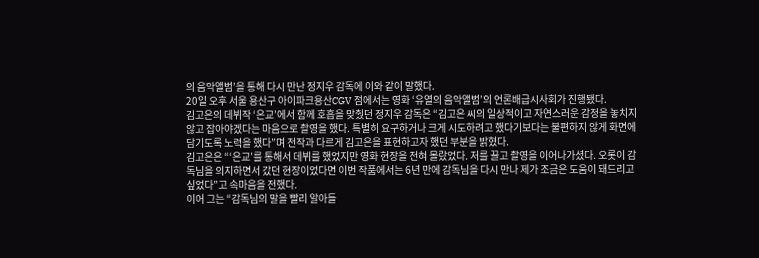의 음악앨범’을 통해 다시 만난 정지우 감독에 이와 같이 말했다.
20일 오후 서울 용산구 아이파크용산CGV 점에서는 영화 ‘유열의 음악앨범’의 언론배급시사회가 진행됐다.
김고은의 데뷔작 ‘은교’에서 함께 호흡을 맞췄던 정지우 감독은 “김고은 씨의 일상적이고 자연스러운 감정을 놓치지 않고 잡아야겠다는 마음으로 촬영을 했다. 특별히 요구하거나 크게 시도하려고 했다기보다는 불편하지 않게 화면에 담기도록 노력을 했다”며 전작과 다르게 김고은을 표현하고자 했던 부분을 밝혔다.
김고은은 “‘은교’를 통해서 데뷔를 했었지만 영화 현장을 전혀 몰랐었다. 저를 끌고 촬영을 이어나가셨다. 오롯이 감독님을 의지하면서 갔던 현장이었다면 이번 작품에서는 6년 만에 감독님을 다시 만나 제가 조금은 도움이 돼드리고 싶었다”고 속마음을 전했다.
이어 그는 “감독님의 말을 빨리 알아들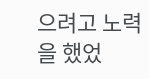으려고 노력을 했었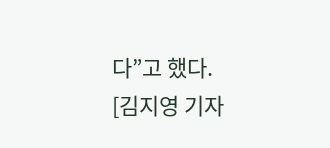다”고 했다.
[김지영 기자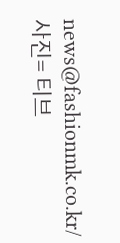news@fashionmk.co.kr/ 사진= 티브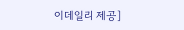이데일리 제공]